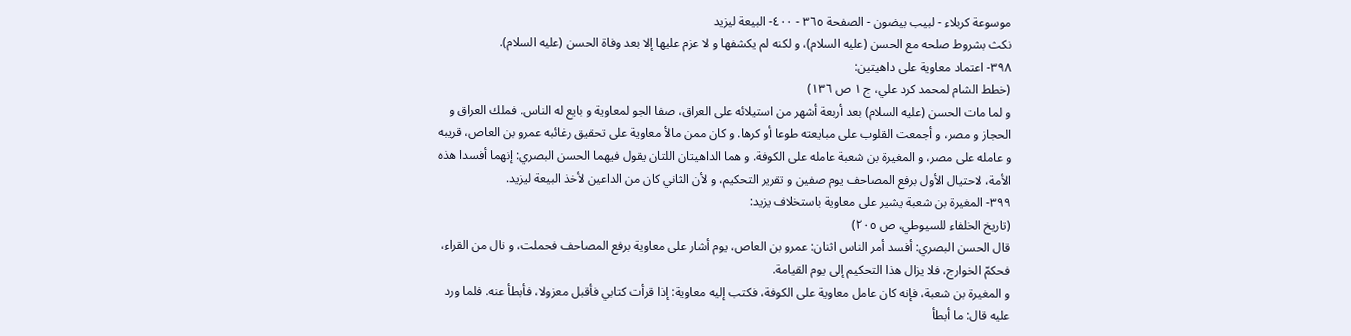موسوعة كربلاء - لبيب بيضون - الصفحة ٣٦٥ - ٤٠٠- البيعة ليزيد
نكث بشروط صلحه مع الحسن (عليه السلام)، و لكنه لم يكشفها و لا عزم عليها إلا بعد وفاة الحسن (عليه السلام).
٣٩٨- اعتماد معاوية على داهيتين:
(خطط الشام لمحمد كرد علي، ج ١ ص ١٣٦)
و لما مات الحسن (عليه السلام) بعد أربعة أشهر من استيلائه على العراق، صفا الجو لمعاوية و بايع له الناس. فملك العراق و الحجاز و مصر، و أجمعت القلوب على مبايعته طوعا أو كرها. و كان ممن مالأ معاوية على تحقيق رغائبه عمرو بن العاص، قريبه و عامله على مصر، و المغيرة بن شعبة عامله على الكوفة. و هما الداهيتان اللتان يقول فيهما الحسن البصري: إنهما أفسدا هذه الأمة، لاحتيال الأول برفع المصاحف يوم صفين و تقرير التحكيم، و لأن الثاني كان من الداعين لأخذ البيعة ليزيد.
٣٩٩- المغيرة بن شعبة يشير على معاوية باستخلاف يزيد:
(تاريخ الخلفاء للسيوطي، ص ٢٠٥)
قال الحسن البصري: أفسد أمر الناس اثنان: عمرو بن العاص، يوم أشار على معاوية برفع المصاحف فحملت، و نال من القراء، فحكمّ الخوارج، فلا يزال هذا التحكيم إلى يوم القيامة.
و المغيرة بن شعبة، فإنه كان عامل معاوية على الكوفة، فكتب إليه معاوية: إذا قرأت كتابي فأقبل معزولا، فأبطأ عنه. فلما ورد عليه قال: ما أبطأ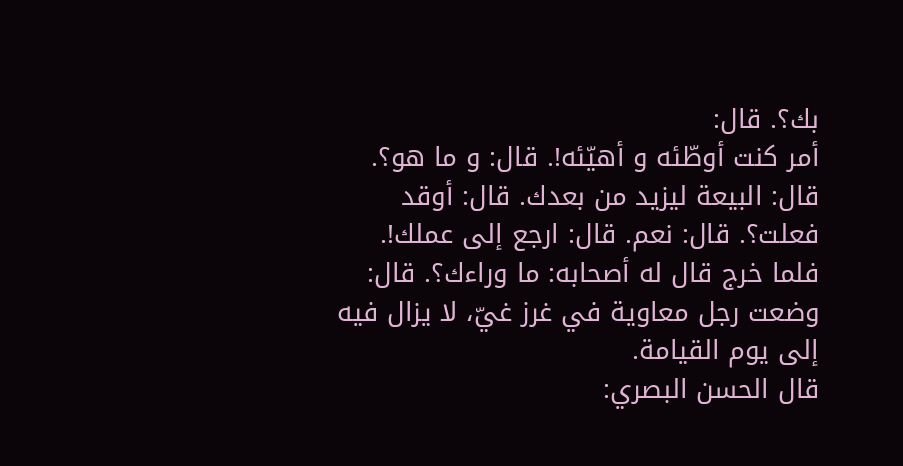بك؟. قال:
أمر كنت أوطّئه و أهيّئه!. قال: و ما هو؟. قال: البيعة ليزيد من بعدك. قال: أوقد فعلت؟. قال: نعم. قال: ارجع إلى عملك!.
فلما خرج قال له أصحابه: ما وراءك؟. قال: وضعت رجل معاوية في غرز غيّ، لا يزال فيه إلى يوم القيامة.
قال الحسن البصري: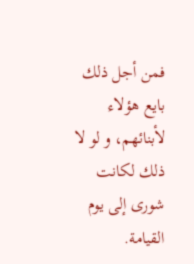فمن أجل ذلك بايع هؤلاء لأبنائهم، و لو لا ذلك لكانت شورى إلى يوم القيامة.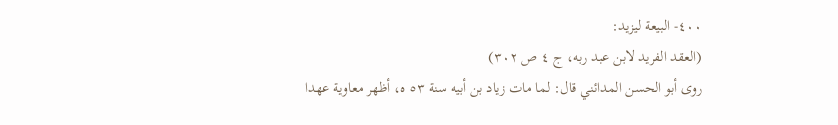٤٠٠- البيعة ليزيد:
(العقد الفريد لابن عبد ربه، ج ٤ ص ٣٠٢)
روى أبو الحسن المدائني قال: لما مات زياد بن أبيه سنة ٥٣ ه، أظهر معاوية عهدا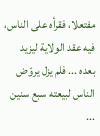مفتعلا، فقرأه على الناس، فيه عقد الولاية ليزيد بعده ... فلم يزل يروّض الناس لبيعته سبع سنين ...